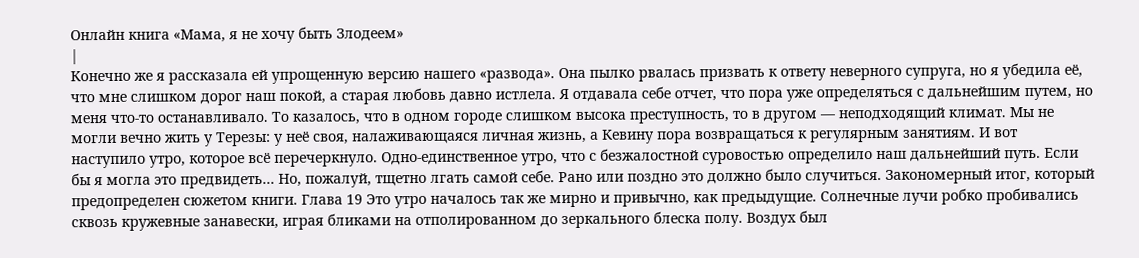Онлайн книга «Мама, я не хочу быть Злодеем»
|
Конечно же я рассказала ей упрощенную версию нашего «развода». Она пылко рвалась призвать к ответу неверного супруга, но я убедила её, что мне слишком дорог наш покой, а старая любовь давно истлела. Я отдавала себе отчет, что пора уже определяться с дальнейшим путем, но меня что-то останавливало. То казалось, что в одном городе слишком высока преступность, то в другом — неподходящий климат. Мы не могли вечно жить у Терезы: у неё своя, налаживающаяся личная жизнь, а Кевину пора возвращаться к регулярным занятиям. И вот наступило утро, которое всё перечеркнуло. Одно-единственное утро, что с безжалостной суровостью определило наш дальнейший путь. Если бы я могла это предвидеть… Но, пожалуй, тщетно лгать самой себе. Рано или поздно это должно было случиться. Закономерный итог, который предопределен сюжетом книги. Глава 19 Это утро началось так же мирно и привычно, как предыдущие. Солнечные лучи робко пробивались сквозь кружевные занавески, играя бликами на отполированном до зеркального блеска полу. Воздух был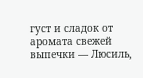густ и сладок от аромата свежей выпечки — Люсиль,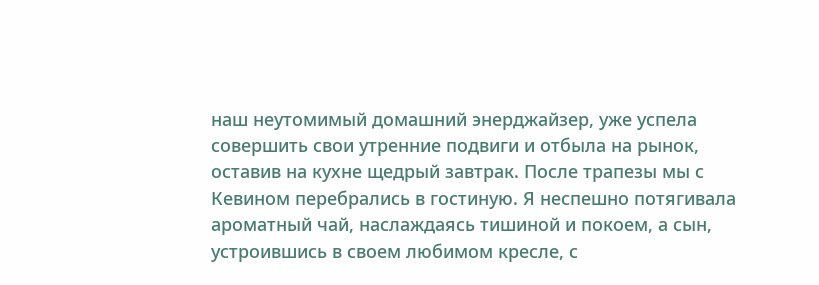наш неутомимый домашний энерджайзер, уже успела совершить свои утренние подвиги и отбыла на рынок, оставив на кухне щедрый завтрак. После трапезы мы с Кевином перебрались в гостиную. Я неспешно потягивала ароматный чай, наслаждаясь тишиной и покоем, а сын, устроившись в своем любимом кресле, с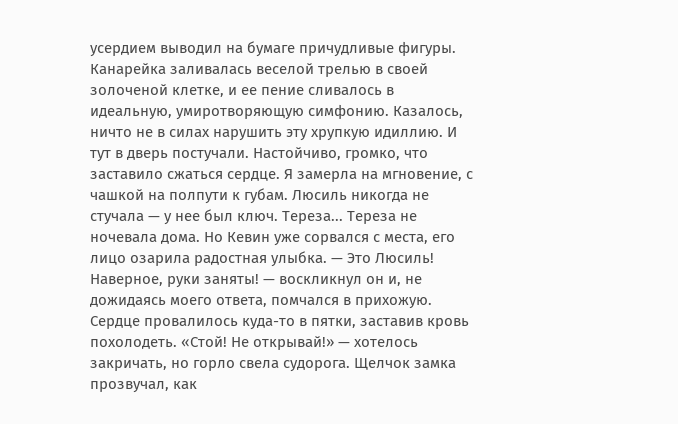усердием выводил на бумаге причудливые фигуры. Канарейка заливалась веселой трелью в своей золоченой клетке, и ее пение сливалось в идеальную, умиротворяющую симфонию. Казалось, ничто не в силах нарушить эту хрупкую идиллию. И тут в дверь постучали. Настойчиво, громко, что заставило сжаться сердце. Я замерла на мгновение, с чашкой на полпути к губам. Люсиль никогда не стучала — у нее был ключ. Тереза... Тереза не ночевала дома. Но Кевин уже сорвался с места, его лицо озарила радостная улыбка. — Это Люсиль! Наверное, руки заняты! — воскликнул он и, не дожидаясь моего ответа, помчался в прихожую. Сердце провалилось куда-то в пятки, заставив кровь похолодеть. «Стой! Не открывай!» — хотелось закричать, но горло свела судорога. Щелчок замка прозвучал, как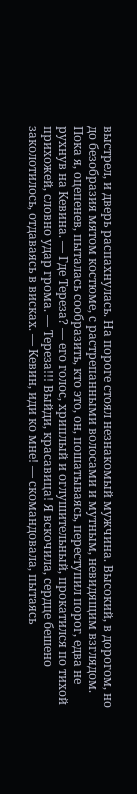выстрел, и дверь распахнулась. На пороге стоял незнакомый мужчина. Высокий, в дорогом, но до безобразия мятом костюме, с растрепанными волосами и мутным, невидящим взглядом. Пока я, оцепенев, пыталась сообразить, кто это, он, пошатываясь, переступил порог, едва не рухнув на Кевина. — Где Тереза? — его голос, хриплый и оглушительный, прокатился по тихой прихожей, словно удар грома. — Тереза!!! Выйди, красавица! Я вскочила, сердце бешено заколотилось, отдаваясь в висках. — Кевин, иди ко мне! — скомандовала, пытаясь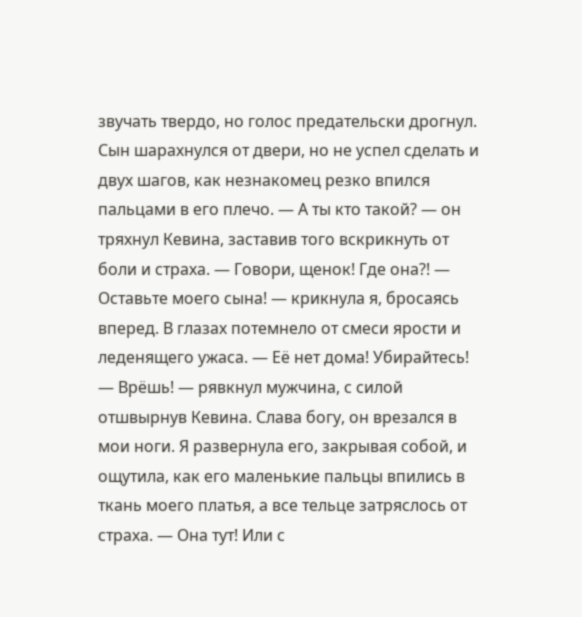звучать твердо, но голос предательски дрогнул. Сын шарахнулся от двери, но не успел сделать и двух шагов, как незнакомец резко впился пальцами в его плечо. — А ты кто такой? — он тряхнул Кевина, заставив того вскрикнуть от боли и страха. — Говори, щенок! Где она?! — Оставьте моего сына! — крикнула я, бросаясь вперед. В глазах потемнело от смеси ярости и леденящего ужаса. — Её нет дома! Убирайтесь! — Врёшь! — рявкнул мужчина, с силой отшвырнув Кевина. Слава богу, он врезался в мои ноги. Я развернула его, закрывая собой, и ощутила, как его маленькие пальцы впились в ткань моего платья, а все тельце затряслось от страха. — Она тут! Или с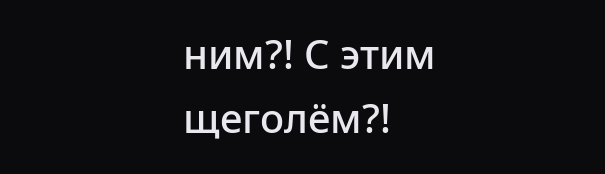ним?! С этим щеголём?!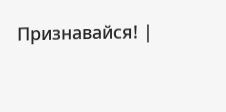Признавайся! |